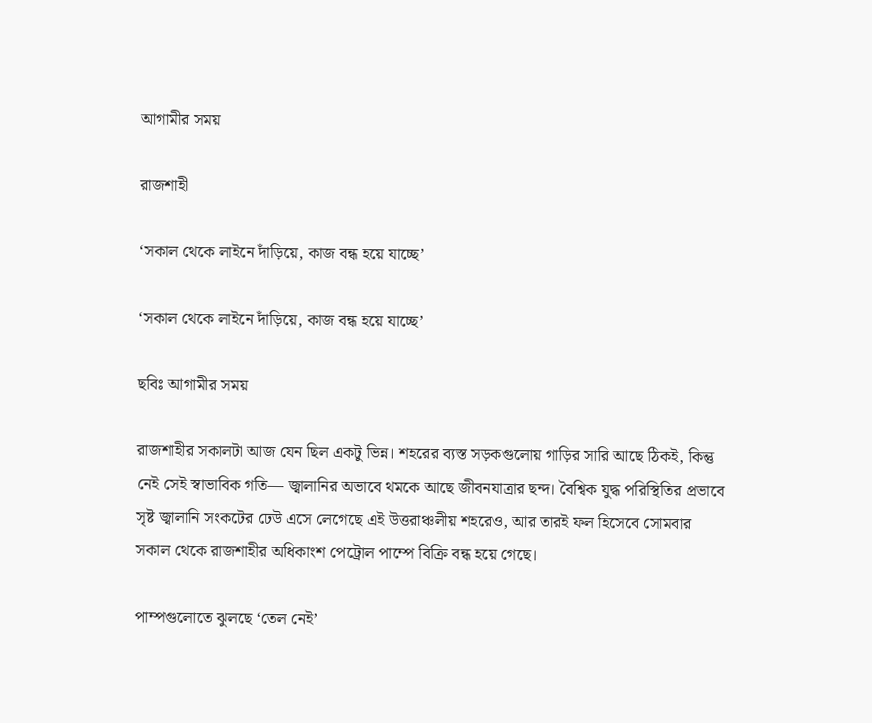আগামীর সময়

রাজশাহী

‘সকাল থেকে লাইনে দাঁড়িয়ে, কাজ বন্ধ হয়ে যাচ্ছে’

‘সকাল থেকে লাইনে দাঁড়িয়ে, কাজ বন্ধ হয়ে যাচ্ছে’

ছবিঃ আগামীর সময়

রাজশাহীর সকালটা আজ যেন ছিল একটু ভিন্ন। শহরের ব্যস্ত সড়কগুলোয় গাড়ির সারি আছে ঠিকই, কিন্তু নেই সেই স্বাভাবিক গতি— জ্বালানির অভাবে থমকে আছে জীবনযাত্রার ছন্দ। বৈশ্বিক যুদ্ধ পরিস্থিতির প্রভাবে সৃষ্ট জ্বালানি সংকটের ঢেউ এসে লেগেছে এই উত্তরাঞ্চলীয় শহরেও, আর তারই ফল হিসেবে সোমবার সকাল থেকে রাজশাহীর অধিকাংশ পেট্রোল পাম্পে বিক্রি বন্ধ হয়ে গেছে।

পাম্পগুলোতে ঝুলছে ‘তেল নেই’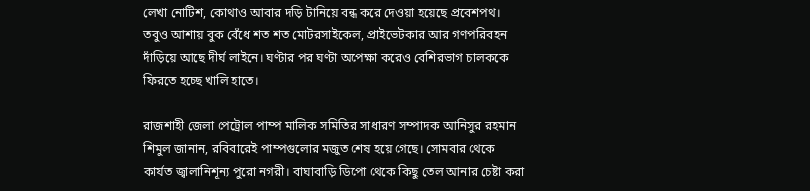লেখা নোটিশ, কোথাও আবার দড়ি টানিয়ে বন্ধ করে দেওয়া হয়েছে প্রবেশপথ। তবুও আশায় বুক বেঁধে শত শত মোটরসাইকেল, প্রাইভেটকার আর গণপরিবহন দাঁড়িয়ে আছে দীর্ঘ লাইনে। ঘণ্টার পর ঘণ্টা অপেক্ষা করেও বেশিরভাগ চালককে ফিরতে হচ্ছে খালি হাতে।

রাজশাহী জেলা পেট্রোল পাম্প মালিক সমিতির সাধারণ সম্পাদক আনিসুর রহমান শিমুল জানান, রবিবারেই পাম্পগুলোর মজুত শেষ হয়ে গেছে। সোমবার থেকে কার্যত জ্বালানিশূন্য পুরো নগরী। বাঘাবাড়ি ডিপো থেকে কিছু তেল আনার চেষ্টা করা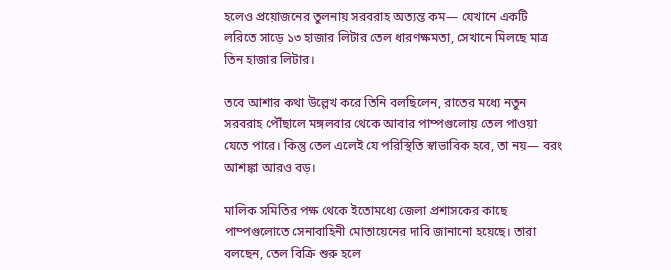হলেও প্রয়োজনের তুলনায় সরবরাহ অত্যন্ত কম— যেখানে একটি লরিতে সাড়ে ১৩ হাজার লিটার তেল ধারণক্ষমতা, সেখানে মিলছে মাত্র তিন হাজার লিটার।

তবে আশার কথা উল্লেখ করে তিনি বলছিলেন, রাতের মধ্যে নতুন সরবরাহ পৌঁছালে মঙ্গলবার থেকে আবার পাম্পগুলোয় তেল পাওয়া যেতে পারে। কিন্তু তেল এলেই যে পরিস্থিতি স্বাভাবিক হবে, তা নয়— বরং আশঙ্কা আরও বড়।

মালিক সমিতির পক্ষ থেকে ইতোমধ্যে জেলা প্রশাসকের কাছে পাম্পগুলোতে সেনাবাহিনী মোতায়েনের দাবি জানানো হয়েছে। তারা বলছেন, তেল বিক্রি শুরু হলে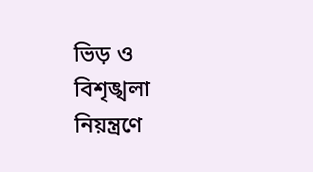ভিড় ও বিশৃঙ্খলা নিয়ন্ত্রণে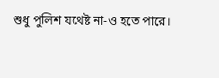শুধু পুলিশ যথেষ্ট না-ও হতে পারে।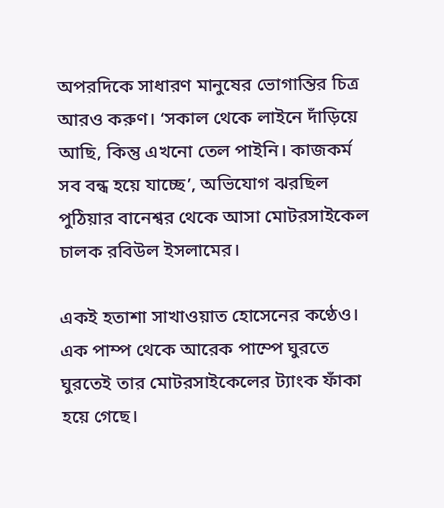অপরদিকে সাধারণ মানুষের ভোগান্তির চিত্র আরও করুণ। ‘সকাল থেকে লাইনে দাঁড়িয়ে আছি, কিন্তু এখনো তেল পাইনি। কাজকর্ম সব বন্ধ হয়ে যাচ্ছে’, অভিযোগ ঝরছিল পুঠিয়ার বানেশ্বর থেকে আসা মোটরসাইকেল চালক রবিউল ইসলামের।

একই হতাশা সাখাওয়াত হোসেনের কণ্ঠেও। এক পাম্প থেকে আরেক পাম্পে ঘুরতে ঘুরতেই তার মোটরসাইকেলের ট্যাংক ফাঁকা হয়ে গেছে।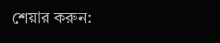শেয়ার করুন: